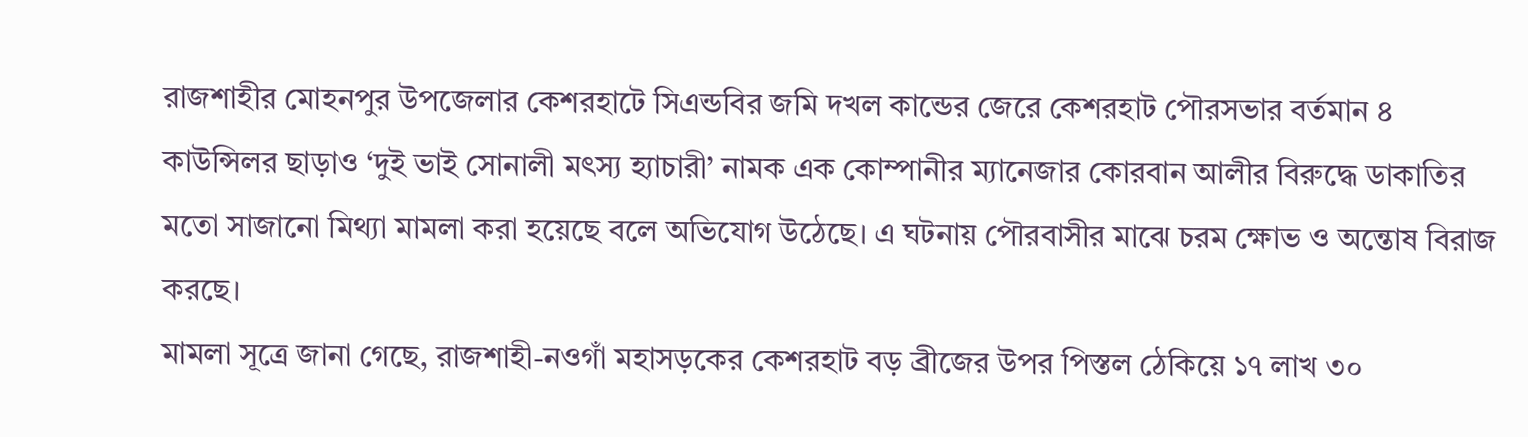রাজশাহীর মোহনপুর উপজেলার কেশরহাটে সিএন্ডবির জমি দখল কান্ডের জেরে কেশরহাট পৌরসভার বর্তমান ৪ কাউন্সিলর ছাড়াও ‘দুই ভাই সোনালী মৎস্য হ্যাচারী’ নামক এক কোম্পানীর ম্যানেজার কোরবান আলীর বিরুদ্ধে ডাকাতির মতো সাজানো মিথ্যা মামলা করা হয়েছে বলে অভিযোগ উঠেছে। এ ঘটনায় পৌরবাসীর মাঝে চরম ক্ষোভ ও অন্তোষ বিরাজ করছে।
মামলা সূত্রে জানা গেছে, রাজশাহী-নওগাঁ মহাসড়কের কেশরহাট বড় ব্রীজের উপর পিস্তল ঠেকিয়ে ১৭ লাখ ৩০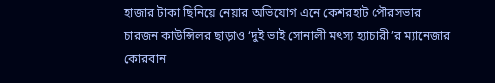হাজার টাকা ছিনিয়ে নেয়ার অভিযোগ এনে কেশরহাট পৌরসভার চারজন কাউন্সিলর ছাড়াও ‘দুই ভাই সোনালী মৎস্য হ্যাচারী’র ম্যানেজার কোরবান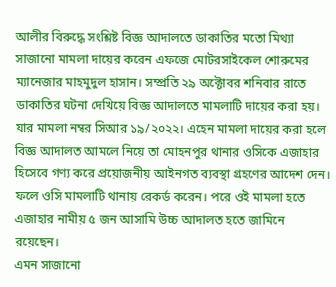আলীর বিরুদ্ধে সংশ্লিষ্ট বিজ্ঞ আদালতে ডাকাতির মতো মিথ্যা সাজানো মামলা দায়ের করেন এফজে মোটরসাইকেল শোরুমের ম্যানেজার মাহমুদুল হাসান। সম্প্রতি ২৯ অক্টোবর শনিবার রাতে ডাকাতির ঘটনা দেখিয়ে বিজ্ঞ আদালতে মামলাটি দায়ের করা হয়। যার মামলা নম্বর সিআর ১৯/২০২২। এহেন মামলা দায়ের করা হলে বিজ্ঞ আদালত আমলে নিয়ে তা মোহনপুর থানার ওসিকে এজাহার হিসেবে গণ্য করে প্রয়োজনীয় আইনগত ব্যবস্থা গ্রহণের আদেশ দেন। ফলে ওসি মামলাটি থানায় রেকর্ড করেন। পরে ওই মামলা হতে এজাহার নামীয় ৫ জন আসামি উচ্চ আদালত হতে জামিনে রয়েছেন।
এমন সাজানো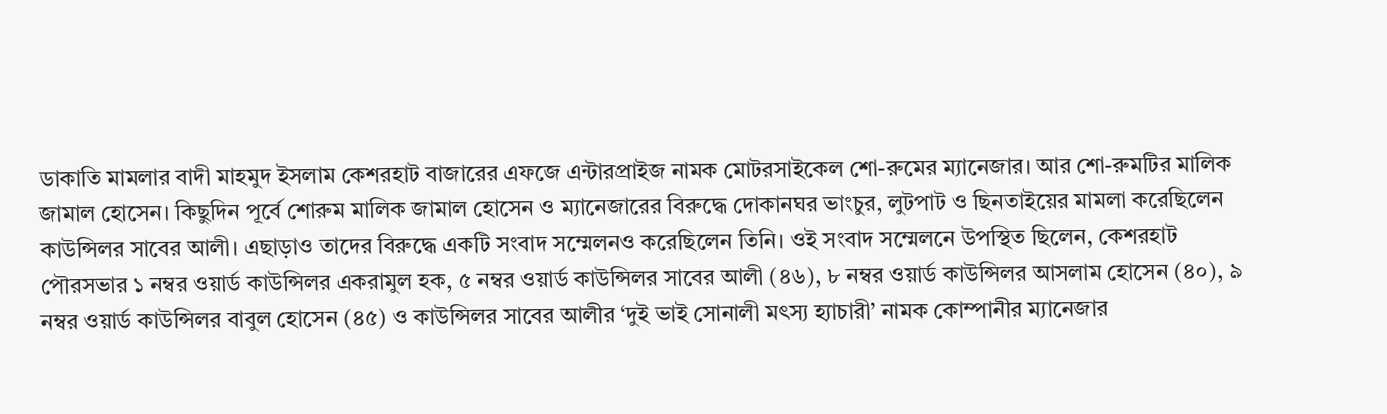ডাকাতি মামলার বাদী মাহমুদ ইসলাম কেশরহাট বাজারের এফজে এন্টারপ্রাইজ নামক মোটরসাইকেল শো-রুমের ম্যানেজার। আর শো-রুমটির মালিক জামাল হোসেন। কিছুদিন পূর্বে শোরুম মালিক জামাল হোসেন ও ম্যানেজারের বিরুদ্ধে দোকানঘর ভাংচুর, লুটপাট ও ছিনতাইয়ের মামলা করেছিলেন কাউন্সিলর সাবের আলী। এছাড়াও তাদের বিরুদ্ধে একটি সংবাদ সম্মেলনও করেছিলেন তিনি। ওই সংবাদ সম্মেলনে উপস্থিত ছিলেন, কেশরহাট পৌরসভার ১ নম্বর ওয়ার্ড কাউন্সিলর একরামুল হক, ৫ নম্বর ওয়ার্ড কাউন্সিলর সাবের আলী (৪৬), ৮ নম্বর ওয়ার্ড কাউন্সিলর আসলাম হোসেন (৪০), ৯ নম্বর ওয়ার্ড কাউন্সিলর বাবুল হোসেন (৪৫) ও কাউন্সিলর সাবের আলীর ‘দুই ভাই সোনালী মৎস্য হ্যাচারী’ নামক কোম্পানীর ম্যানেজার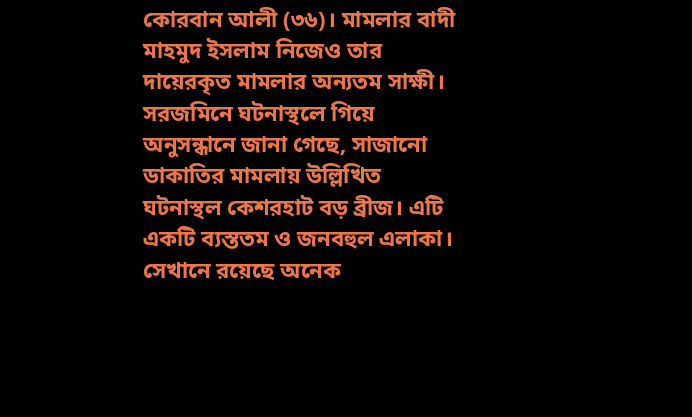কোরবান আলী (৩৬)। মামলার বাদী মাহমুদ ইসলাম নিজেও তার দায়েরকৃত মামলার অন্যতম সাক্ষী।
সরজমিনে ঘটনাস্থলে গিয়ে অনুসন্ধানে জানা গেছে, সাজানো ডাকাতির মামলায় উল্লিখিত ঘটনাস্থল কেশরহাট বড় ব্রীজ। এটি একটি ব্যস্ততম ও জনবহুল এলাকা। সেখানে রয়েছে অনেক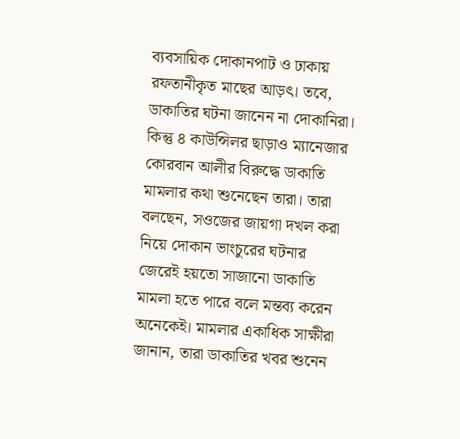ব্যবসায়িক দোকানপাট ও ঢাকায় রফতানীকৃত মাছের আড়ৎ। তবে, ডাকাতির ঘটনা জানেন না দোকানিরা। কিন্তু ৪ কাউন্সিলর ছাড়াও ম্যানেজার কোরবান আলীর বিরুদ্ধে ডাকাতি মামলার কথা শুনেছেন তারা। তারা বলছেন, সওজের জায়গা দখল করা নিয়ে দোকান ভাংচুরের ঘটনার জেরেই হয়তো সাজানো ডাকাতি মামলা হতে পারে বলে মন্তব্য করেন অনেকেই। মামলার একাধিক সাক্ষীরা জানান, তারা ডাকাতির খবর শুনেন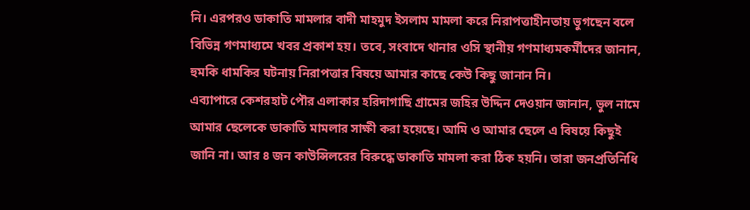নি। এরপরও ডাকাতি মামলার বাদী মাহমুদ ইসলাম মামলা করে নিরাপত্তাহীনতায় ভুগছেন বলে বিভিন্ন গণমাধ্যমে খবর প্রকাশ হয়। তবে, সংবাদে থানার ওসি স্থানীয় গণমাধ্যমকর্মীদের জানান, হুমকি ধামকির ঘটনায় নিরাপত্তার বিষয়ে আমার কাছে কেউ কিছু জানান নি।
এব্যাপারে কেশরহাট পৌর এলাকার হরিদাগাছি গ্রামের জহির উদ্দিন দেওয়ান জানান, ভুল নামে আমার ছেলেকে ডাকাতি মামলার সাক্ষী করা হয়েছে। আমি ও আমার ছেলে এ বিষয়ে কিছুই জানি না। আর ৪ জন কাউন্সিলরের বিরুদ্ধে ডাকাতি মামলা করা ঠিক হয়নি। তারা জনপ্রতিনিধি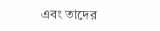এবং তাদের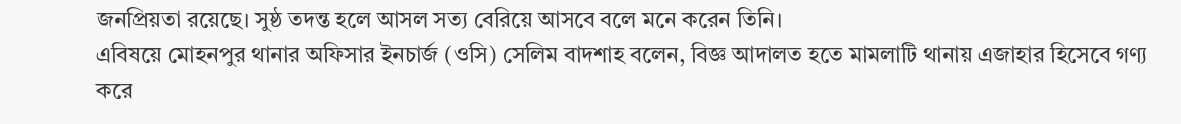জনপ্রিয়তা রয়েছে। সুষ্ঠ তদন্ত হলে আসল সত্য বেরিয়ে আসবে বলে মনে করেন তিনি।
এবিষয়ে মোহনপুর থানার অফিসার ইনচার্জ (ওসি) সেলিম বাদশাহ বলেন, বিজ্ঞ আদালত হতে মামলাটি থানায় এজাহার হিসেবে গণ্য করে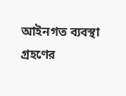আইনগত ব্যবস্থা গ্রহণের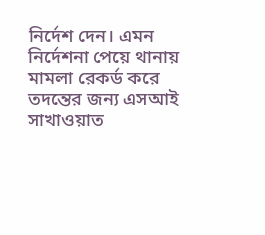নির্দেশ দেন। এমন নির্দেশনা পেয়ে থানায় মামলা রেকর্ড করে তদন্তের জন্য এসআই সাখাওয়াত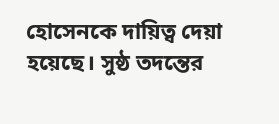হোসেনকে দায়িত্ব দেয়া হয়েছে। সুষ্ঠ তদন্তের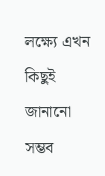লক্ষ্যে এখন কিছুই জানানো সম্ভব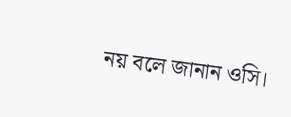নয় বলে জানান ওসি।